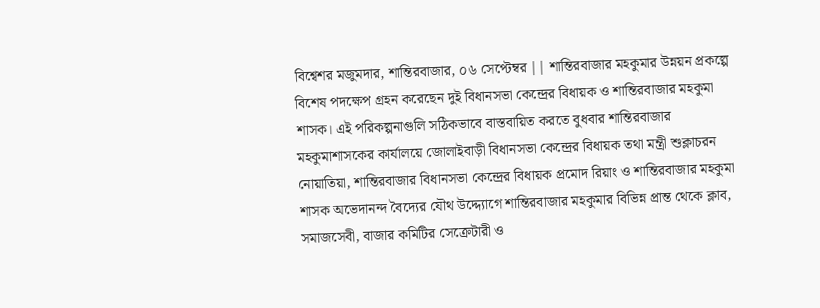বিশ্বেশর মজুমদার, শান্তিরবাজার, ০৬ সেপ্টেম্বর || শান্তিরবাজার মহকুমার উন্নয়ন প্রকল্পে বিশেষ পদক্ষেপ গ্রহন করেছেন দুই বিধানসভা কেন্দ্রের বিধায়ক ও শান্তিরবাজার মহকুমা শাসক। এই পরিকল্পনাগুলি সঠিকভাবে বাস্তবায়িত করতে বুধবার শান্তিরবাজার মহকুমাশাসকের কার্যালয়ে জোলাইবাড়ী বিধানসভা কেন্দ্রের বিধায়ক তথা মন্ত্রী শুক্লাচরন নোয়াতিয়া, শান্তিরবাজার বিধানসভা কেন্দ্রের বিধায়ক প্রমোদ রিয়াং ও শান্তিরবাজার মহকুমা শাসক অভেদানন্দ বৈদ্যের যৌথ উদ্দ্যোগে শান্তিরবাজার মহকুমার বিভিন্ন প্রান্ত থেকে ক্লাব, সমাজসেবী, বাজার কমিটির সেক্রেটারী ও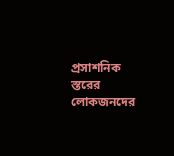প্রসাশনিক স্তরের লোকজনদের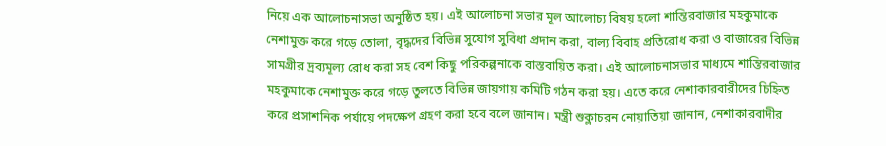নিয়ে এক আলোচনাসভা অনুষ্ঠিত হয়। এই আলোচনা সভার মূল আলোচ্য বিষয় হলো শান্তিরবাজার মহকুমাকে নেশামুক্ত করে গড়ে তোলা, বৃদ্ধদের বিভিন্ন সুযোগ সুবিধা প্রদান করা, বাল্য বিবাহ প্রতিরোধ করা ও বাজারের বিভিন্ন সামগ্রীর দ্রব্যমূল্য রোধ করা সহ বেশ কিছু পরিকল্পনাকে বাস্তবায়িত করা। এই আলোচনাসভার মাধ্যমে শান্তিরবাজার মহকুমাকে নেশামুক্ত করে গড়ে তুলতে বিভিন্ন জায়গায় কমিটি গঠন করা হয়। এতে করে নেশাকারবারীদের চিহ্নিত করে প্রসাশনিক পর্যায়ে পদক্ষেপ গ্রহণ করা হবে বলে জানান। মন্ত্রী শুক্লাচরন নোয়াতিয়া জানান, নেশাকারবাদীর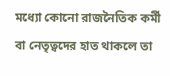মধ্যো কোনো রাজনৈতিক কর্মী বা নেতৃত্বদের হাত থাকলে তা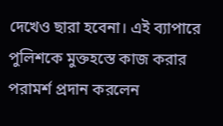দেখেও ছারা হবেনা। এই ব্যাপারে পুলিশকে মুক্তহস্তে কাজ করার পরামর্শ প্রদান করলেন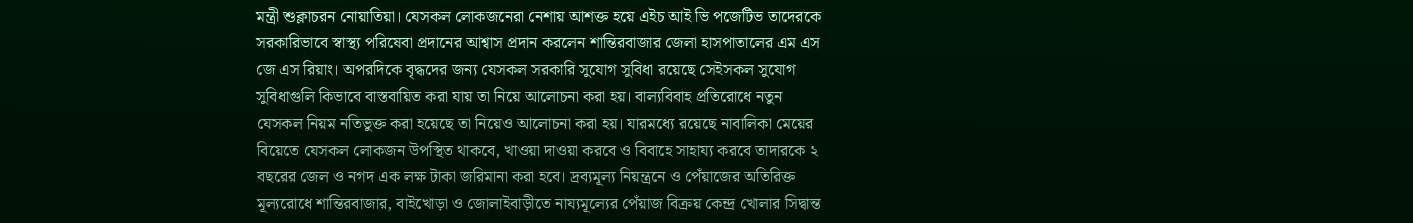মন্ত্রী শুক্লাচরন নোয়াতিয়া। যেসকল লোকজনেরা নেশায় আশক্ত হয়ে এইচ আই ভি পজেটিভ তাদেরকে সরকারিভাবে স্বাস্থ্য পরিষেবা প্রদানের আশ্বাস প্রদান করলেন শান্তিরবাজার জেলা হাসপাতালের এম এস জে এস রিয়াং। অপরদিকে বৃদ্ধদের জন্য যেসকল সরকারি সুযোগ সুবিধা রয়েছে সেইসকল সুযোগ সুবিধাগুলি কিভাবে বাস্তবায়িত করা যায় তা নিয়ে আলোচনা করা হয়। বাল্যবিবাহ প্রতিরোধে নতুন যেসকল নিয়ম নতিভুক্ত করা হয়েছে তা নিয়েও আলোচনা করা হয়। যারমধ্যে রয়েছে নাবালিকা মেয়ের বিয়েতে যেসকল লোকজন উপস্থিত থাকবে, খাওয়া দাওয়া করবে ও বিবাহে সাহায্য করবে তাদারকে ২ বছরের জেল ও নগদ এক লক্ষ টাকা জরিমানা করা হবে। দ্রব্যমূল্য নিয়ন্ত্রনে ও পেঁয়াজের অতিরিক্ত মূল্যরোধে শান্তিরবাজার, বাইখোড়া ও জোলাইবাড়ীতে নায্যমূল্যের পেঁয়াজ বিক্রয় কেন্দ্র খোলার সিদ্বান্ত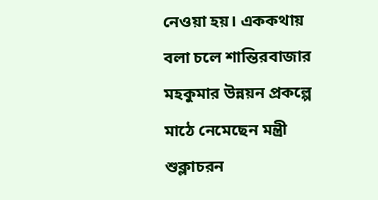নেওয়া হয়। এককথায় বলা চলে শান্তিরবাজার মহকুমার উন্নয়ন প্রকল্পে মাঠে নেমেছেন মন্ত্রী শুক্লাচরন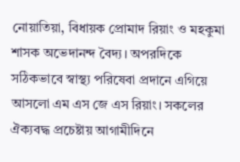নোয়াতিয়া, বিধায়ক প্রোমাদ রিয়াং ও মহকুমা শাসক অভেদানন্দ বৈদ্য। অপরদিকে সঠিকভাবে স্বাস্থ্য পরিষেবা প্রদানে এগিয়ে আসলো এম এস জে এস রিয়াং। সকলের ঐক্যবদ্ধ প্রচেষ্টায় আগামীদিনে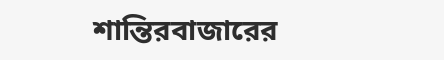শান্তিরবাজারের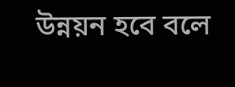উন্নয়ন হবে বলে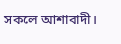সকলে আশাবাদী।